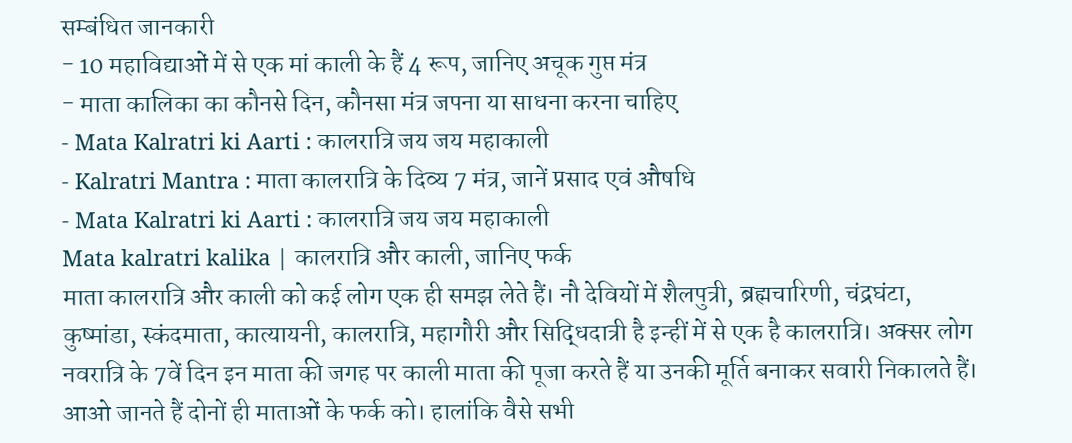सम्बंधित जानकारी
- 10 महाविद्याओं में से एक मां काली के हैं 4 रूप, जानिए अचूक गुप्त मंत्र
- माता कालिका का कौनसे दिन, कौनसा मंत्र जपना या साधना करना चाहिए
- Mata Kalratri ki Aarti : कालरात्रि जय जय महाकाली
- Kalratri Mantra : माता कालरात्रि के दिव्य 7 मंत्र, जानें प्रसाद एवं औषधि
- Mata Kalratri ki Aarti : कालरात्रि जय जय महाकाली
Mata kalratri kalika | कालरात्रि और काली, जानिए फर्क
माता कालरात्रि और काली को कई लोग एक ही समझ लेते हैं। नौ देवियों में शैलपुत्री, ब्रह्मचारिणी, चंद्रघंटा, कुष्मांडा, स्कंदमाता, कात्यायनी, कालरात्रि, महागौरी और सिद्धिदात्री है इन्हीं में से एक है कालरात्रि। अक्सर लोग नवरात्रि के 7वें दिन इन माता की जगह पर काली माता की पूजा करते हैं या उनकी मूर्ति बनाकर सवारी निकालते हैं। आओ जानते हैं दोनों ही माताओं के फर्क को। हालांकि वैसे सभी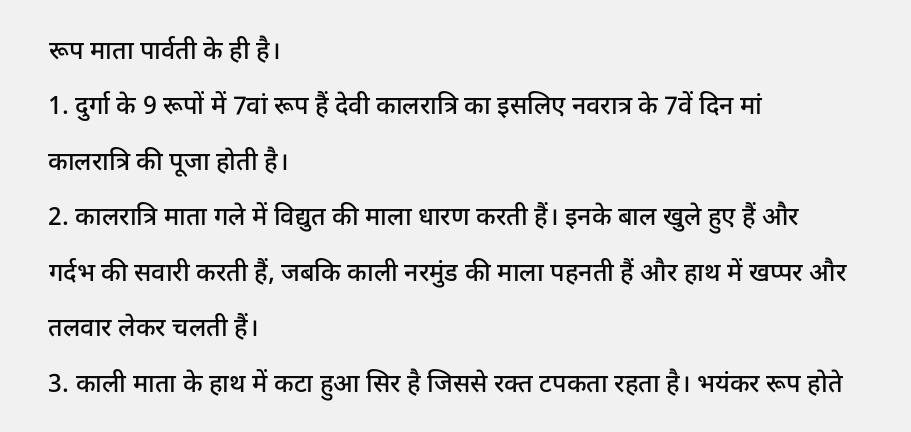रूप माता पार्वती के ही है।
1. दुर्गा के 9 रूपों में 7वां रूप हैं देवी कालरात्रि का इसलिए नवरात्र के 7वें दिन मां कालरात्रि की पूजा होती है।
2. कालरात्रि माता गले में विद्युत की माला धारण करती हैं। इनके बाल खुले हुए हैं और गर्दभ की सवारी करती हैं, जबकि काली नरमुंड की माला पहनती हैं और हाथ में खप्पर और तलवार लेकर चलती हैं।
3. काली माता के हाथ में कटा हुआ सिर है जिससे रक्त टपकता रहता है। भयंकर रूप होते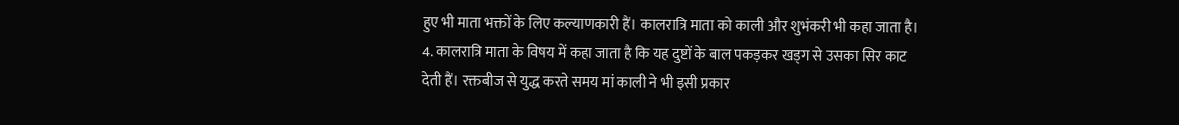हुए भी माता भक्तों के लिए कल्याणकारी हैं। कालरात्रि माता को काली और शुभंकरी भी कहा जाता है।
4. कालरात्रि माता के विषय में कहा जाता है कि यह दुष्टों के बाल पकड़कर खड्ग से उसका सिर काट देती हैं। रक्तबीज से युद्ध करते समय मां काली ने भी इसी प्रकार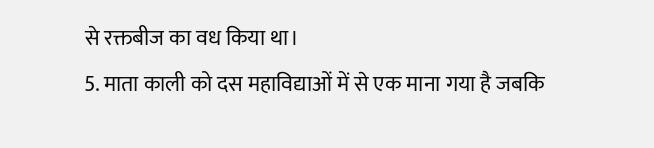से रक्तबीज का वध किया था।
5. माता काली को दस महाविद्याओं में से एक माना गया है जबकि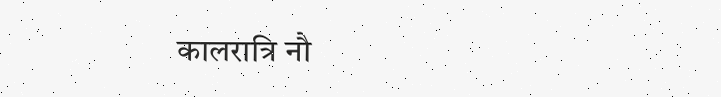कालरात्रि नौ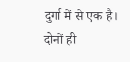दुर्गा में से एक है। दोनों ही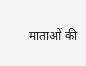माताओं की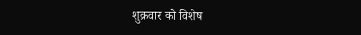शुक्रवार को विशेष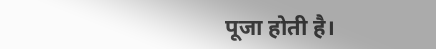पूजा होती है।